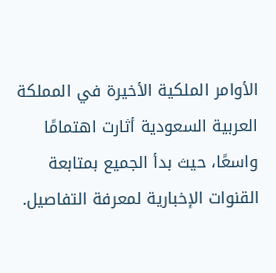الأوامر الملكية الأخيرة في المملكة العربية السعودية أثارت اهتمامًا واسعًا، حيث بدأ الجميع بمتابعة القنوات الإخبارية لمعرفة التفاصيل.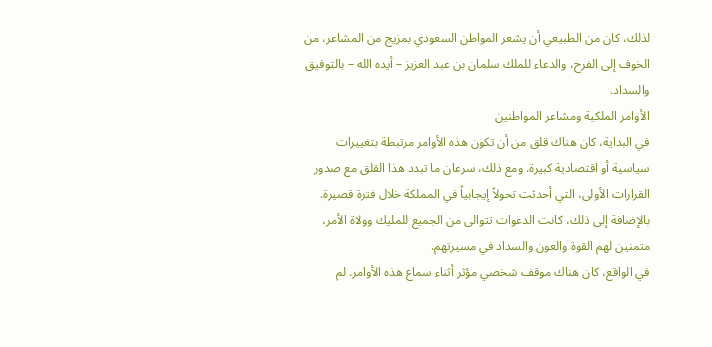لذلك، كان من الطبيعي أن يشعر المواطن السعودي بمزيج من المشاعر، من الخوف إلى الفرح، والدعاء للملك سلمان بن عبد العزيز – أيده الله – بالتوفيق والسداد.
الأوامر الملكية ومشاعر المواطنين
في البداية، كان هناك قلق من أن تكون هذه الأوامر مرتبطة بتغييرات سياسية أو اقتصادية كبيرة. ومع ذلك، سرعان ما تبدد هذا القلق مع صدور القرارات الأولى، التي أحدثت تحولاً إيجابياً في المملكة خلال فترة قصيرة. بالإضافة إلى ذلك، كانت الدعوات تتوالى من الجميع للمليك وولاة الأمر، متمنين لهم القوة والعون والسداد في مسيرتهم.
في الواقع، كان هناك موقف شخصي مؤثر أثناء سماع هذه الأوامر. لم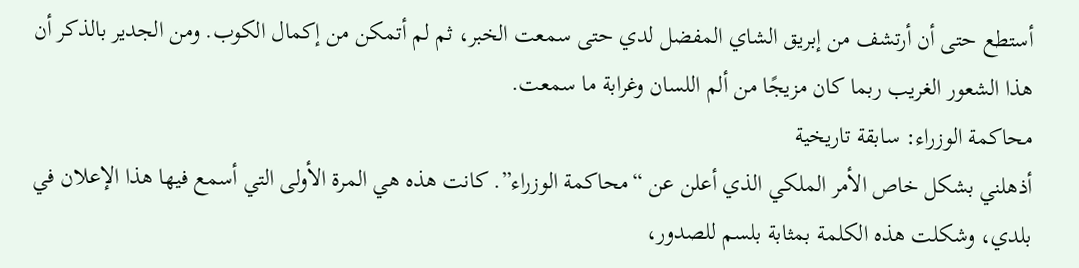أستطع حتى أن أرتشف من إبريق الشاي المفضل لدي حتى سمعت الخبر، ثم لم أتمكن من إكمال الكوب. ومن الجدير بالذكر أن هذا الشعور الغريب ربما كان مزيجًا من ألم اللسان وغرابة ما سمعت.
محاكمة الوزراء: سابقة تاريخية
أذهلني بشكل خاص الأمر الملكي الذي أعلن عن “محاكمة الوزراء”. كانت هذه هي المرة الأولى التي أسمع فيها هذا الإعلان في بلدي، وشكلت هذه الكلمة بمثابة بلسم للصدور،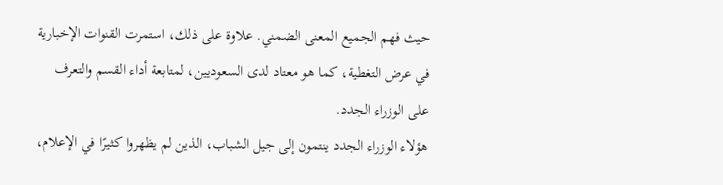حيث فهم الجميع المعنى الضمني. علاوة على ذلك، استمرت القنوات الإخبارية في عرض التغطية، كما هو معتاد لدى السعوديين، لمتابعة أداء القسم والتعرف على الوزراء الجدد.
هؤلاء الوزراء الجدد ينتمون إلى جيل الشباب، الذين لم يظهروا كثيرًا في الإعلام،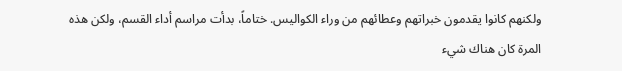ولكنهم كانوا يقدمون خبراتهم وعطائهم من وراء الكواليس. ختاماً، بدأت مراسم أداء القسم، ولكن هذه المرة كان هناك شيء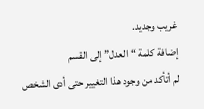غريب وجديد.
إضافة كلمة “العدل” إلى القسم
لم أتأكد من وجود هذا التغيير حتى أدى الشخص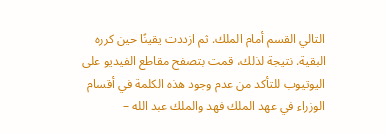التالي القسم أمام الملك. ثم ازددت يقينًا حين كرره البقية. نتيجة لذلك، قمت بتصفح مقاطع الفيديو على اليوتيوب للتأكد من عدم وجود هذه الكلمة في أقسام الوزراء في عهد الملك فهد والملك عبد الله –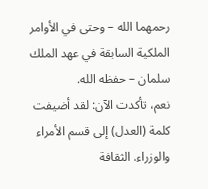رحمهما الله – وحتى في الأوامر الملكية السابقة في عهد الملك سلمان – حفظه الله.
نعم، تأكدت الآن: لقد أضيفت كلمة (العدل) إلى قسم الأمراء والوزراء. الثقافة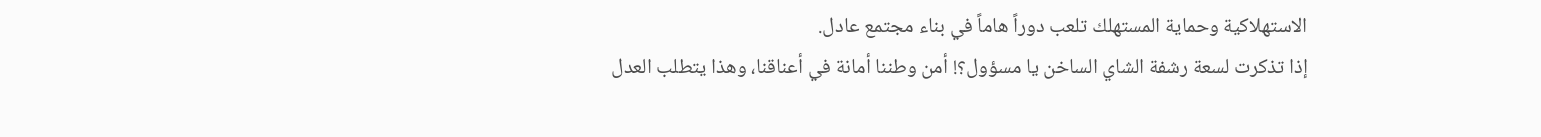الاستهلاكية وحماية المستهلك تلعب دوراً هاماً في بناء مجتمع عادل.
إذا تذكرت لسعة رشفة الشاي الساخن يا مسؤول؟! أمن وطننا أمانة في أعناقنا، وهذا يتطلب العدل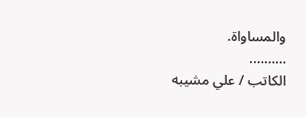والمساواة.
……….
الكاتب / علي مشيبه